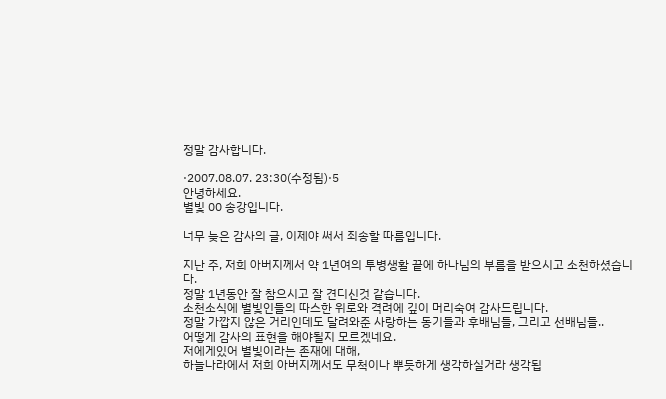정말 감사합니다.

·2007.08.07. 23:30(수정됨)·5
안녕하세요.
별빛 00 송강입니다.

너무 늦은 감사의 글, 이제야 써서 죄송할 따름입니다.

지난 주, 저희 아버지께서 약 1년여의 투병생활 끝에 하나님의 부름을 받으시고 소천하셨습니다.
정말 1년동안 잘 참으시고 잘 견디신것 같습니다.
소천소식에 별빛인들의 따스한 위로와 격려에 깊이 머리숙여 감사드립니다.
정말 가깝지 않은 거리인데도 달려와준 사랑하는 동기들과 후배님들, 그리고 선배님들..
어떻게 감사의 표현을 해야될지 모르겠네요.
저에게있어 별빛이라는 존재에 대해,
하늘나라에서 저희 아버지께서도 무척이나 뿌듯하게 생각하실거라 생각됩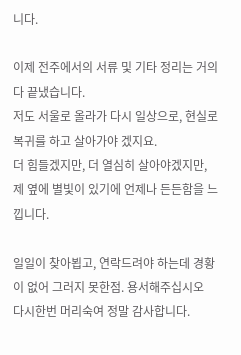니다.

이제 전주에서의 서류 및 기타 정리는 거의 다 끝냈습니다.
저도 서울로 올라가 다시 일상으로, 현실로 복귀를 하고 살아가야 겠지요.
더 힘들겠지만, 더 열심히 살아야겠지만,
제 옆에 별빛이 있기에 언제나 든든함을 느낍니다.

일일이 찾아뵙고, 연락드려야 하는데 경황이 없어 그러지 못한점. 용서해주십시오
다시한번 머리숙여 정말 감사합니다.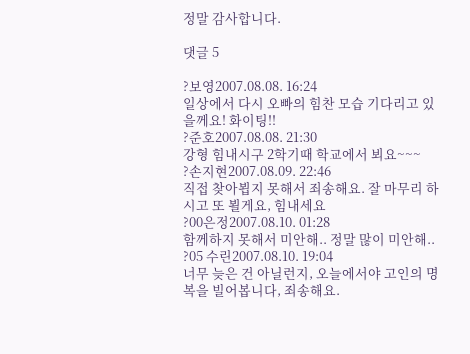정말 감사합니다.

댓글 5

?보영2007.08.08. 16:24
일상에서 다시 오빠의 힘찬 모습 기다리고 있을께요! 화이팅!!
?준호2007.08.08. 21:30
강형 힘내시구 2학기때 학교에서 뵈요~~~
?손지현2007.08.09. 22:46
직접 찾아뵙지 못해서 죄송해요. 잘 마무리 하시고 또 뵐게요, 힘내세요
?00은정2007.08.10. 01:28
함께하지 못해서 미안해.. 정말 많이 미안해..
?05 수린2007.08.10. 19:04
너무 늦은 건 아닐런지, 오늘에서야 고인의 명복을 빌어봅니다, 죄송해요.